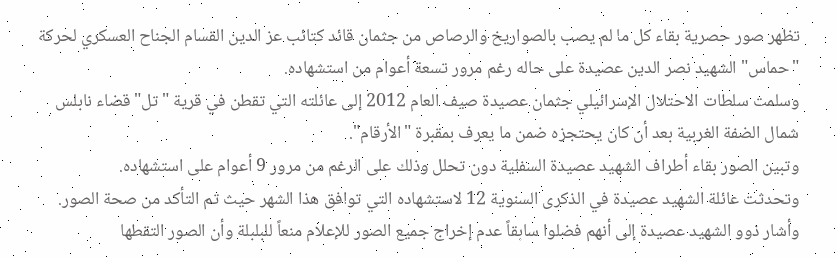تظهر صور حصرية بقاء كل ما لم يصب بالصواريخ والرصاص من جثمان قائد كتائب عز الدين القسام الجناح العسكري لحركة "حماس" الشهيد نصر الدين عصيدة على حاله رغم مرور تسعة أعوام من استشهاده.
وسلمت سلطات الاحتلال الإسرائيلي جثمان عصيدة صيف العام 2012 إلى عائلته التي تقطن في قرية "تل" قضاء نابلس شمال الضفة الغربية بعد أن كان يحتجزه ضمن ما يعرف بمقبرة "الأرقام".
وتبين الصور بقاء أطراف الشهيد عصيدة السفلية دون تحلل وذلك على الرغم من مرور 9 أعوام على استشهاده.
وتحدثت عائلة الشهيد عصيدة في الذكرى السنوية 12 لاستشهاده التي توافق هذا الشهر حيث تم التأكد من صحة الصور.
وأشار ذوو الشهيد عصيدة إلى أنهم فضلوا سابقاً عدم إخراج جميع الصور للإعلام منعاً للبلبلة وأن الصور التقطها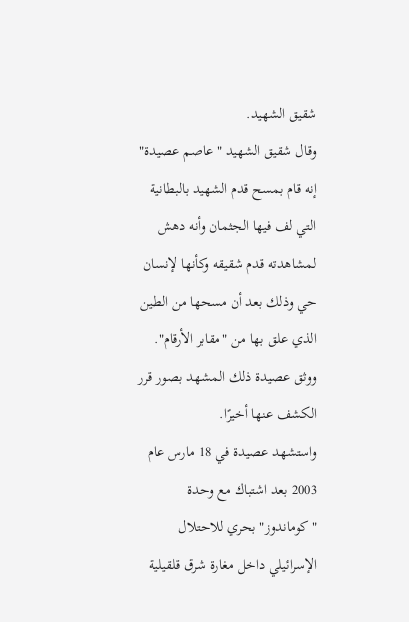شقيق الشهيد.
وقال شقيق الشهيد "عاصم عصيدة" إنه قام بمسح قدم الشهيد بالبطانية التي لف فيها الجثمان وأنه دهش لمشاهدته قدم شقيقه وكأنها لإنسان حي وذلك بعد أن مسحها من الطين الذي علق بها من "مقابر الأرقام".
ووثق عصيدة ذلك المشهد بصور قرر الكشف عنها أخيرًا.
واستشهد عصيدة في 18 مارس عام 2003 بعد اشتباك مع وحدة "كوماندوز" بحري للاحتلال الإسرائيلي داخل مغارة شرق قلقيلية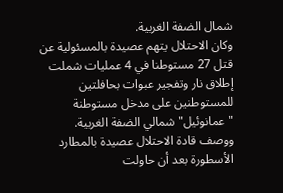شمال الضفة الغربية.
وكان الاحتلال يتهم عصيدة بالمسئولية عن قتل 27 مستوطنا في 4 عمليات شملت إطلاق نار وتفجير عبوات بحافلتين للمستوطنين على مدخل مستوطنة "عمانوئيل" شمالي الضفة الغربية.
ووصف قادة الاحتلال عصيدة بالمطارد الأسطورة بعد أن حاولت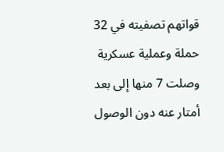قواتهم تصفيته في 32 حملة وعملية عسكرية وصلت 7 منها إلى بعد أمتار عنه دون الوصول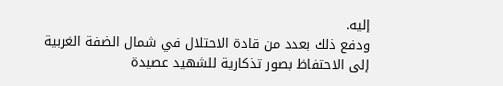إليه.
ودفع ذلك بعدد من قادة الاحتلال في شمال الضفة الغربية إلى الاحتفاظ بصور تذكارية للشهيد عصيدة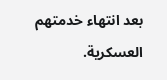بعد انتهاء خدمتهم العسكرية.